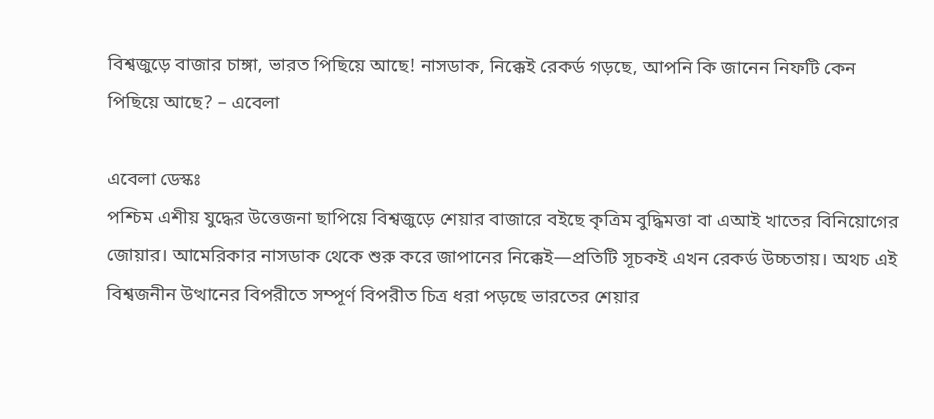বিশ্বজুড়ে বাজার চাঙ্গা, ভারত পিছিয়ে আছে! নাসডাক, নিক্কেই রেকর্ড গড়ছে, আপনি কি জানেন নিফটি কেন পিছিয়ে আছে? – এবেলা

এবেলা ডেস্কঃ
পশ্চিম এশীয় যুদ্ধের উত্তেজনা ছাপিয়ে বিশ্বজুড়ে শেয়ার বাজারে বইছে কৃত্রিম বুদ্ধিমত্তা বা এআই খাতের বিনিয়োগের জোয়ার। আমেরিকার নাসডাক থেকে শুরু করে জাপানের নিক্কেই—প্রতিটি সূচকই এখন রেকর্ড উচ্চতায়। অথচ এই বিশ্বজনীন উত্থানের বিপরীতে সম্পূর্ণ বিপরীত চিত্র ধরা পড়ছে ভারতের শেয়ার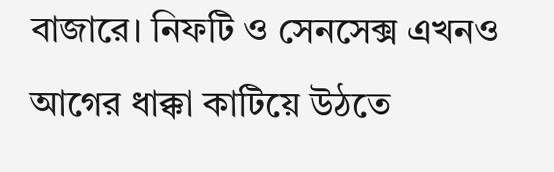বাজারে। নিফটি ও সেনসেক্স এখনও আগের ধাক্কা কাটিয়ে উঠতে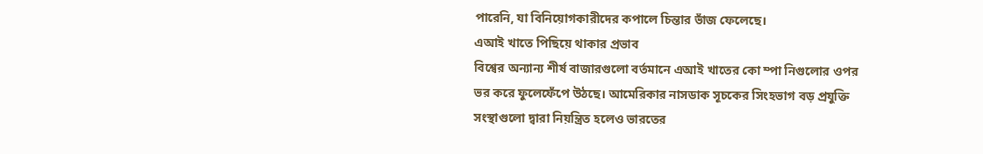পারেনি, যা বিনিয়োগকারীদের কপালে চিন্তার ভাঁজ ফেলেছে।
এআই খাতে পিছিয়ে থাকার প্রভাব
বিশ্বের অন্যান্য শীর্ষ বাজারগুলো বর্তমানে এআই খাতের কো ম্পা নিগুলোর ওপর ভর করে ফুলেফেঁপে উঠছে। আমেরিকার নাসডাক সূচকের সিংহভাগ বড় প্রযুক্তি সংস্থাগুলো দ্বারা নিয়ন্ত্রিত হলেও ভারতের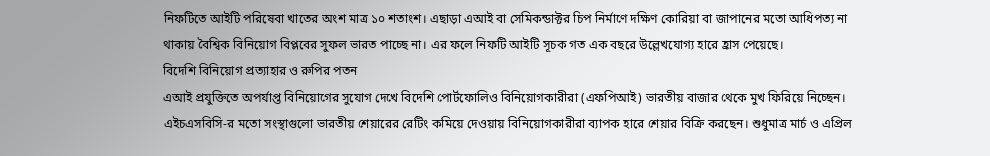নিফটিতে আইটি পরিষেবা খাতের অংশ মাত্র ১০ শতাংশ। এছাড়া এআই বা সেমিকন্ডাক্টর চিপ নির্মাণে দক্ষিণ কোরিয়া বা জাপানের মতো আধিপত্য না থাকায় বৈশ্বিক বিনিয়োগ বিপ্লবের সুফল ভারত পাচ্ছে না। এর ফলে নিফটি আইটি সূচক গত এক বছরে উল্লেখযোগ্য হারে হ্রাস পেয়েছে।
বিদেশি বিনিয়োগ প্রত্যাহার ও রুপির পতন
এআই প্রযুক্তিতে অপর্যাপ্ত বিনিয়োগের সুযোগ দেখে বিদেশি পোর্টফোলিও বিনিয়োগকারীরা (এফপিআই) ভারতীয় বাজার থেকে মুখ ফিরিয়ে নিচ্ছেন। এইচএসবিসি-র মতো সংস্থাগুলো ভারতীয় শেয়ারের রেটিং কমিয়ে দেওয়ায় বিনিয়োগকারীরা ব্যাপক হারে শেয়ার বিক্রি করছেন। শুধুমাত্র মার্চ ও এপ্রিল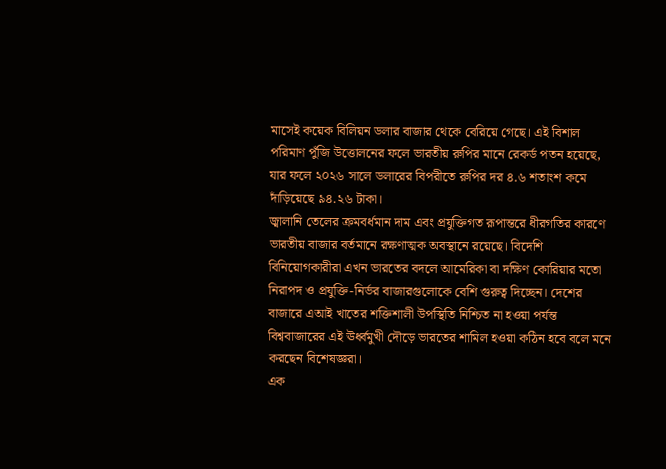মাসেই কয়েক বিলিয়ন ডলার বাজার থেকে বেরিয়ে গেছে। এই বিশাল পরিমাণ পুঁজি উত্তোলনের ফলে ভারতীয় রুপির মানে রেকর্ড পতন হয়েছে, যার ফলে ২০২৬ সালে ডলারের বিপরীতে রুপির দর ৪.৬ শতাংশ কমে দাঁড়িয়েছে ৯৪.২৬ টাকা।
জ্বালানি তেলের ক্রমবর্ধমান দাম এবং প্রযুক্তিগত রূপান্তরে ধীরগতির কারণে ভারতীয় বাজার বর্তমানে রক্ষণাত্মক অবস্থানে রয়েছে। বিদেশি বিনিয়োগকারীরা এখন ভারতের বদলে আমেরিকা বা দক্ষিণ কোরিয়ার মতো নিরাপদ ও প্রযুক্তি-নির্ভর বাজারগুলোকে বেশি গুরুত্ব দিচ্ছেন। দেশের বাজারে এআই খাতের শক্তিশালী উপস্থিতি নিশ্চিত না হওয়া পর্যন্ত বিশ্ববাজারের এই ঊর্ধ্বমুখী দৌড়ে ভারতের শামিল হওয়া কঠিন হবে বলে মনে করছেন বিশেষজ্ঞরা।
এক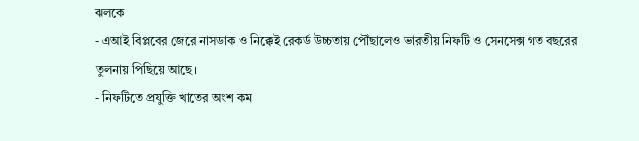ঝলকে
- এআই বিপ্লবের জেরে নাসডাক ও নিক্কেই রেকর্ড উচ্চতায় পৌঁছালেও ভারতীয় নিফটি ও সেনসেক্স গত বছরের তুলনায় পিছিয়ে আছে।
- নিফটিতে প্রযুক্তি খাতের অংশ কম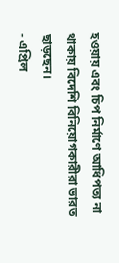হওয়ায় এবং চিপ নির্মাণে আধিপত্য না থাকায় বিদেশি বিনিয়োগকারীরা ভারত ছাড়ছেন।
- এপ্রিল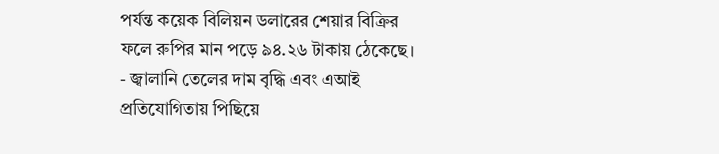পর্যন্ত কয়েক বিলিয়ন ডলারের শেয়ার বিক্রির ফলে রুপির মান পড়ে ৯৪.২৬ টাকায় ঠেকেছে।
- জ্বালানি তেলের দাম বৃদ্ধি এবং এআই প্রতিযোগিতায় পিছিয়ে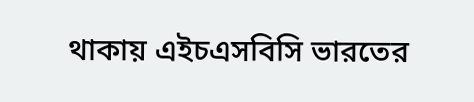থাকায় এইচএসবিসি ভারতের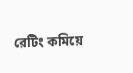রেটিং কমিয়ে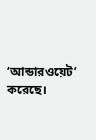‘আন্ডারওয়েট’ করেছে।